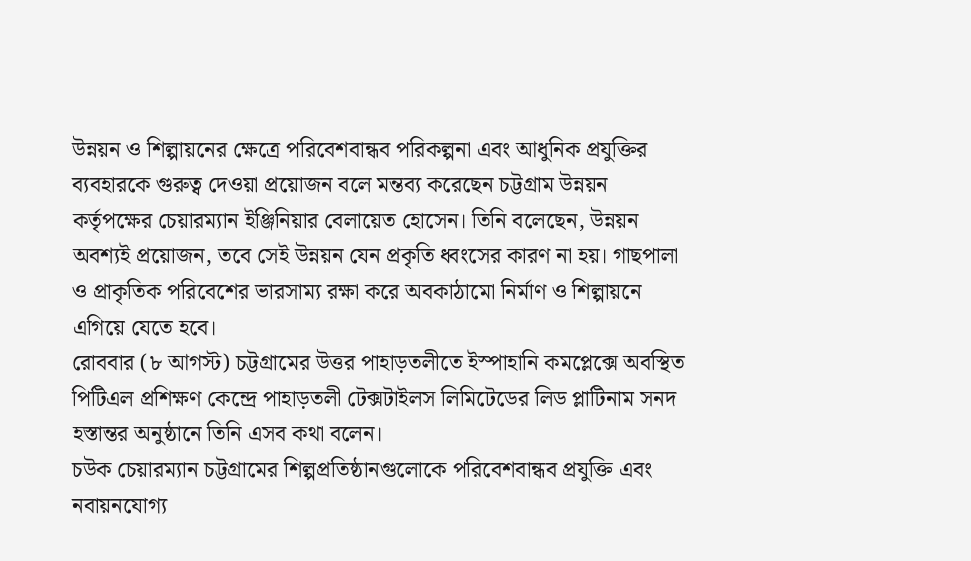উন্নয়ন ও শিল্পায়নের ক্ষেত্রে পরিবেশবান্ধব পরিকল্পনা এবং আধুনিক প্রযুক্তির ব্যবহারকে গুরুত্ব দেওয়া প্রয়োজন বলে মন্তব্য করেছেন চট্টগ্রাম উন্নয়ন কর্তৃপক্ষের চেয়ারম্যান ইঞ্জিনিয়ার বেলায়েত হোসেন। তিনি বলেছেন, উন্নয়ন অবশ্যই প্রয়োজন, তবে সেই উন্নয়ন যেন প্রকৃতি ধ্বংসের কারণ না হয়। গাছপালা ও প্রাকৃতিক পরিবেশের ভারসাম্য রক্ষা করে অবকাঠামো নির্মাণ ও শিল্পায়নে এগিয়ে যেতে হবে।
রোববার (৮ আগস্ট) চট্টগ্রামের উত্তর পাহাড়তলীতে ইস্পাহানি কমপ্লেক্সে অবস্থিত পিটিএল প্রশিক্ষণ কেন্দ্রে পাহাড়তলী টেক্সটাইলস লিমিটেডের লিড প্লাটিনাম সনদ হস্তান্তর অনুষ্ঠানে তিনি এসব কথা বলেন।
চউক চেয়ারম্যান চট্টগ্রামের শিল্পপ্রতিষ্ঠানগুলোকে পরিবেশবান্ধব প্রযুক্তি এবং নবায়নযোগ্য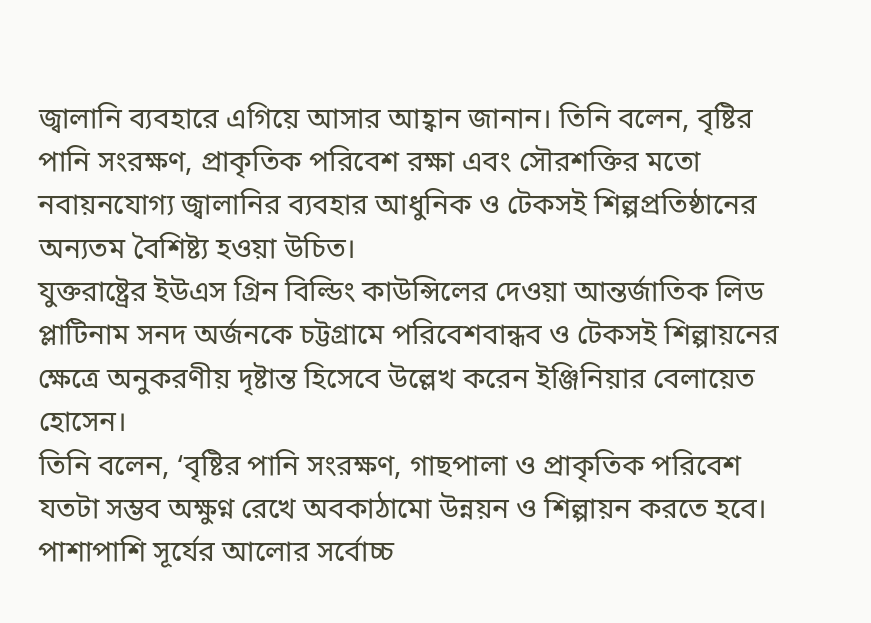জ্বালানি ব্যবহারে এগিয়ে আসার আহ্বান জানান। তিনি বলেন, বৃষ্টির পানি সংরক্ষণ, প্রাকৃতিক পরিবেশ রক্ষা এবং সৌরশক্তির মতো নবায়নযোগ্য জ্বালানির ব্যবহার আধুনিক ও টেকসই শিল্পপ্রতিষ্ঠানের অন্যতম বৈশিষ্ট্য হওয়া উচিত।
যুক্তরাষ্ট্রের ইউএস গ্রিন বিল্ডিং কাউন্সিলের দেওয়া আন্তর্জাতিক লিড প্লাটিনাম সনদ অর্জনকে চট্টগ্রামে পরিবেশবান্ধব ও টেকসই শিল্পায়নের ক্ষেত্রে অনুকরণীয় দৃষ্টান্ত হিসেবে উল্লেখ করেন ইঞ্জিনিয়ার বেলায়েত হোসেন।
তিনি বলেন, ‘বৃষ্টির পানি সংরক্ষণ, গাছপালা ও প্রাকৃতিক পরিবেশ যতটা সম্ভব অক্ষুণ্ন রেখে অবকাঠামো উন্নয়ন ও শিল্পায়ন করতে হবে। পাশাপাশি সূর্যের আলোর সর্বোচ্চ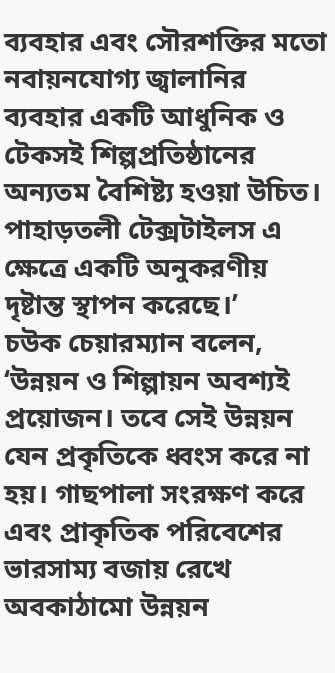ব্যবহার এবং সৌরশক্তির মতো নবায়নযোগ্য জ্বালানির ব্যবহার একটি আধুনিক ও টেকসই শিল্পপ্রতিষ্ঠানের অন্যতম বৈশিষ্ট্য হওয়া উচিত। পাহাড়তলী টেক্সটাইলস এ ক্ষেত্রে একটি অনুকরণীয় দৃষ্টান্ত স্থাপন করেছে।’
চউক চেয়ারম্যান বলেন, ‘উন্নয়ন ও শিল্পায়ন অবশ্যই প্রয়োজন। তবে সেই উন্নয়ন যেন প্রকৃতিকে ধ্বংস করে না হয়। গাছপালা সংরক্ষণ করে এবং প্রাকৃতিক পরিবেশের ভারসাম্য বজায় রেখে অবকাঠামো উন্নয়ন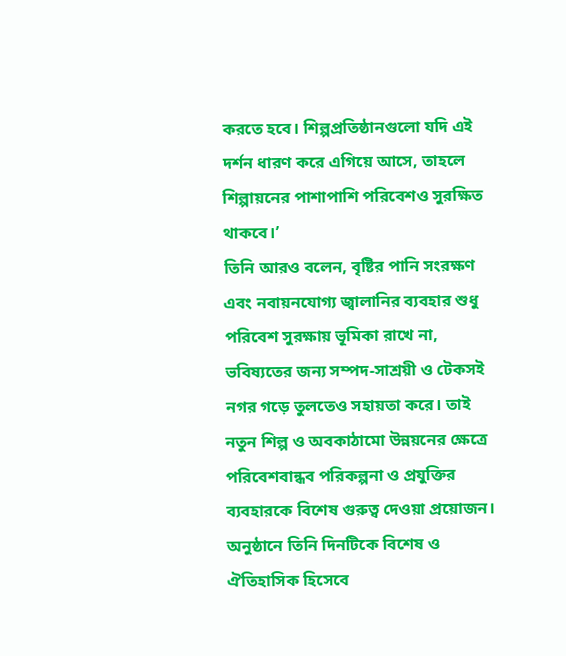করতে হবে। শিল্পপ্রতিষ্ঠানগুলো যদি এই দর্শন ধারণ করে এগিয়ে আসে, তাহলে শিল্পায়নের পাশাপাশি পরিবেশও সুরক্ষিত থাকবে।’
তিনি আরও বলেন, বৃষ্টির পানি সংরক্ষণ এবং নবায়নযোগ্য জ্বালানির ব্যবহার শুধু পরিবেশ সুরক্ষায় ভূমিকা রাখে না, ভবিষ্যতের জন্য সম্পদ-সাশ্রয়ী ও টেকসই নগর গড়ে তুলতেও সহায়তা করে। তাই নতুন শিল্প ও অবকাঠামো উন্নয়নের ক্ষেত্রে পরিবেশবান্ধব পরিকল্পনা ও প্রযুক্তির ব্যবহারকে বিশেষ গুরুত্ব দেওয়া প্রয়োজন।
অনুষ্ঠানে তিনি দিনটিকে বিশেষ ও ঐতিহাসিক হিসেবে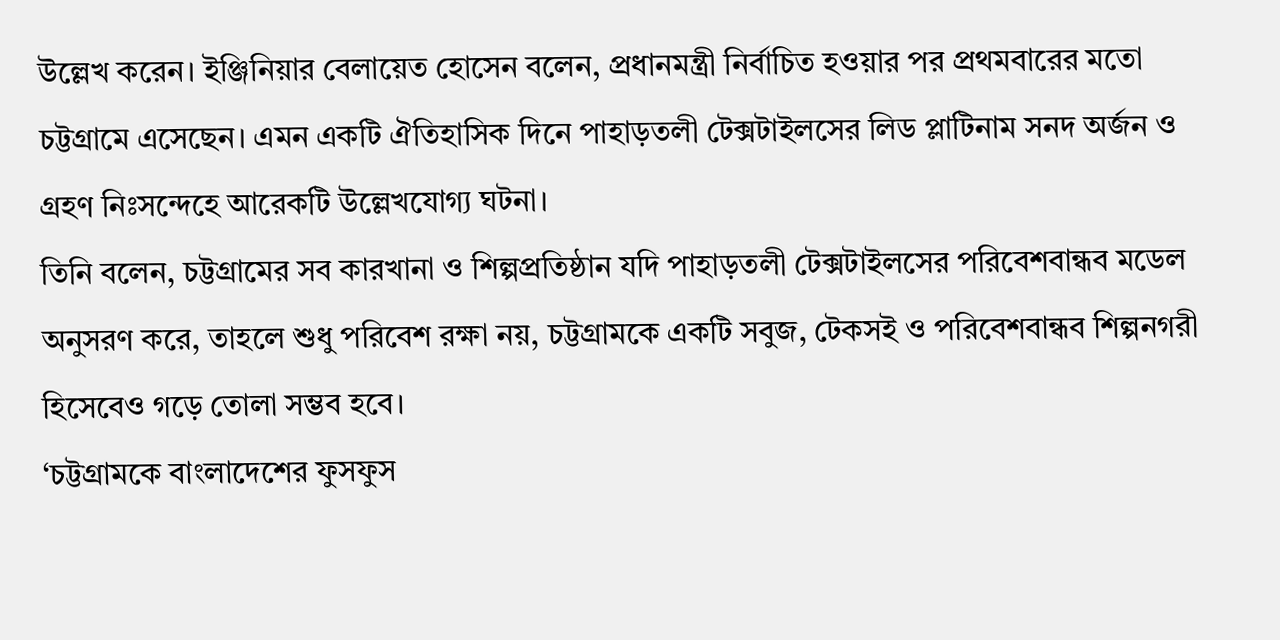উল্লেখ করেন। ইঞ্জিনিয়ার বেলায়েত হোসেন বলেন, প্রধানমন্ত্রী নির্বাচিত হওয়ার পর প্রথমবারের মতো চট্টগ্রামে এসেছেন। এমন একটি ঐতিহাসিক দিনে পাহাড়তলী টেক্সটাইলসের লিড প্লাটিনাম সনদ অর্জন ও গ্রহণ নিঃসন্দেহে আরেকটি উল্লেখযোগ্য ঘটনা।
তিনি বলেন, চট্টগ্রামের সব কারখানা ও শিল্পপ্রতিষ্ঠান যদি পাহাড়তলী টেক্সটাইলসের পরিবেশবান্ধব মডেল অনুসরণ করে, তাহলে শুধু পরিবেশ রক্ষা নয়, চট্টগ্রামকে একটি সবুজ, টেকসই ও পরিবেশবান্ধব শিল্পনগরী হিসেবেও গড়ে তোলা সম্ভব হবে।
‘চট্টগ্রামকে বাংলাদেশের ফুসফুস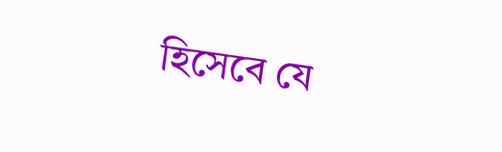হিসেবে যে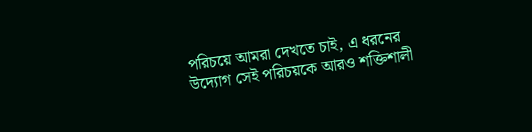পরিচয়ে আমরা দেখতে চাই, এ ধরনের উদ্যোগ সেই পরিচয়কে আরও শক্তিশালী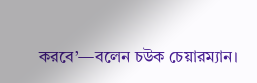করবে’—বলেন চউক চেয়ারম্যান।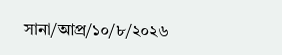সানা/আপ্র/১০/৮/২০২৬